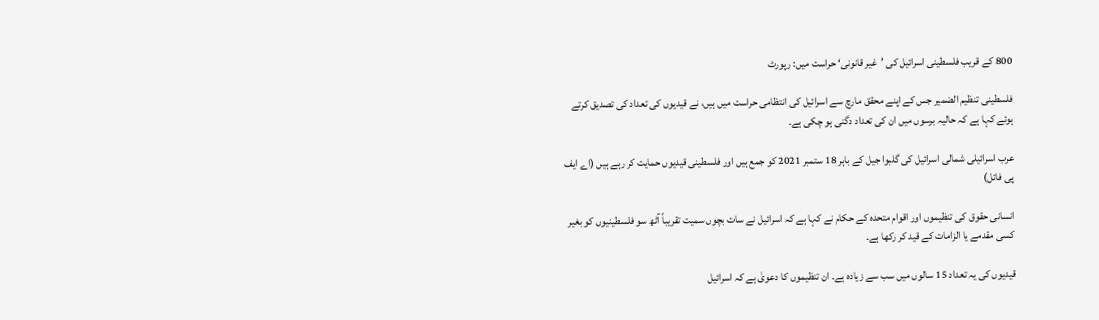800 کے قریب فلسطینی اسرائیل کی ’غیر قانونی‘ حراست میں: رپورٹ

فلسطینی تنظیم الضمیر جس کے اپنے محقق مارچ سے اسرائیل کی انتظامی حراست میں ہیں، نے قیدیوں کی تعداد کی تصدیق کرتے ہوئے کہا ہے کہ حالیہ برسوں میں ان کی تعداد دگنی ہو چکی ہے۔

عرب اسرائیلی شمالی اسرائیل کی گلبوا جیل کے باہر 18 ستمبر 2021 کو جمع ہیں اور فلسطینی قیدیوں حمایت کر رہے ہیں (اے ایف پی فائل)

انسانی حقوق کی تنظیموں اور اقوام متحدہ کے حکام نے کہا ہے کہ اسرائیل نے سات بچوں سمیت تقریباً آٹھ سو فلسطینیوں کو بغیر کسی مقدمے یا الزامات کے قید کر رکھا ہے۔

قیدیوں کی یہ تعداد 15 سالوں میں سب سے زیادہ ہے۔ ان تنظیموں کا دعویٰ ہے کہ اسرائیل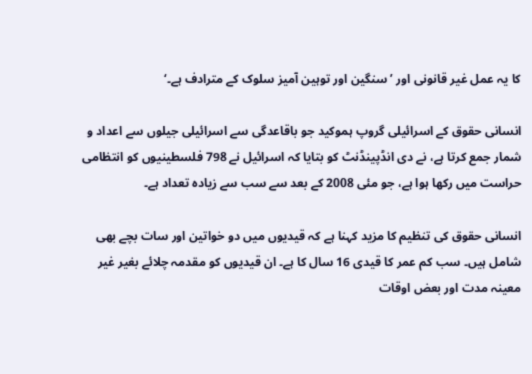کا یہ عمل غیر قانونی اور ’سنگین اور توہین آمیز سلوک کے مترادف ہے۔‘

انسانی حقوق کے اسرائیلی گروپ ہموکید جو باقاعدگی سے اسرائیلی جیلوں سے اعداد و شمار جمع کرتا ہے، نے دی انڈپینڈنٹ کو بتایا کہ اسرائیل نے 798 فلسطینیوں کو انتظامی حراست میں رکھا ہوا ہے، جو مئی 2008 کے بعد سے سب سے زیادہ تعداد ہے۔

انسانی حقوق کی تنظیم کا مزید کہنا ہے کہ قیدیوں میں دو خواتین اور سات بچے بھی شامل ہیں۔ سب کم عمر کا قیدی 16 سال کا ہے۔ ان قیدیوں کو مقدمہ چلائے بغیر غیر معینہ مدت اور بعض اوقات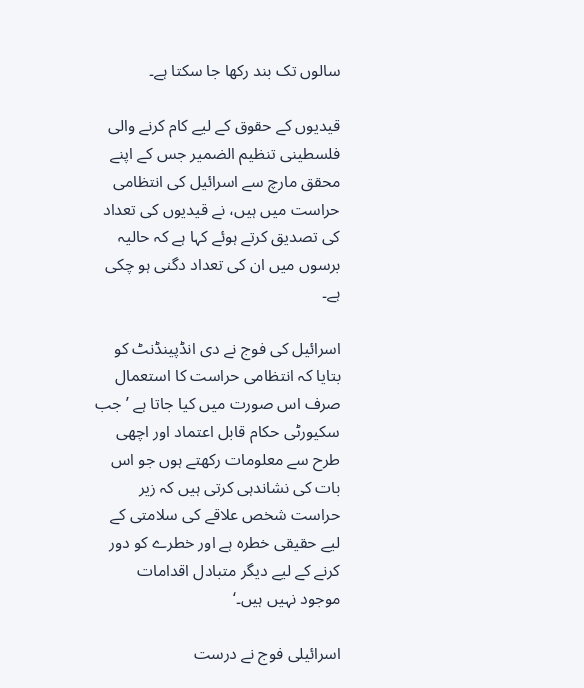سالوں تک بند رکھا جا سکتا ہے۔

قیدیوں کے حقوق کے لیے کام کرنے والی فلسطینی تنظیم الضمیر جس کے اپنے محقق مارچ سے اسرائیل کی انتظامی حراست میں ہیں، نے قیدیوں کی تعداد کی تصدیق کرتے ہوئے کہا ہے کہ حالیہ برسوں میں ان کی تعداد دگنی ہو چکی ہے۔

اسرائیل کی فوج نے دی انڈپینڈنٹ کو بتایا کہ انتظامی حراست کا استعمال صرف اس صورت میں کیا جاتا ہے ’جب سکیورٹی حکام قابل اعتماد اور اچھی طرح سے معلومات رکھتے ہوں جو اس بات کی نشاندہی کرتی ہیں کہ زیر حراست شخص علاقے کی سلامتی کے لیے حقیقی خطرہ ہے اور خطرے کو دور کرنے کے لیے دیگر متبادل اقدامات موجود نہیں ہیں۔‘

اسرائیلی فوج نے درست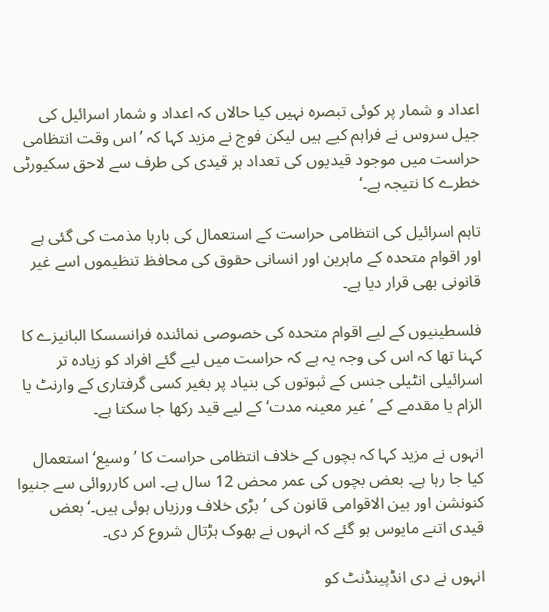اعداد و شمار پر کوئی تبصرہ نہیں کیا حالاں کہ اعداد و شمار اسرائیل کی جیل سروس نے فراہم کیے ہیں لیکن فوج نے مزید کہا کہ ’اس وقت انتظامی حراست میں موجود قیدیوں کی تعداد ہر قیدی کی طرف سے لاحق سکیورٹی خطرے کا نتیجہ ہے۔‘

تاہم اسرائیل کی انتظامی حراست کے استعمال کی بارہا مذمت کی گئی ہے اور اقوام متحدہ کے ماہرین اور انسانی حقوق کی محافظ تنظیموں اسے غیر قانونی بھی قرار دیا ہے۔

فلسطینیوں کے لیے اقوام متحدہ کی خصوصی نمائندہ فرانسسکا البانیزے کا کہنا تھا کہ اس کی وجہ یہ ہے کہ حراست میں لیے گئے افراد کو زیادہ تر اسرائیلی انٹیلی جنس کے ثبوتوں کی بنیاد پر بغیر کسی گرفتاری کے وارنٹ یا الزام یا مقدمے کے ’غیر معینہ مدت‘ کے لیے قید رکھا جا سکتا ہے۔

انہوں نے مزید کہا کہ بچوں کے خلاف انتظامی حراست کا ’وسیع‘ استعمال کیا جا رہا ہے۔ بعض بچوں کی عمر محض 12 سال ہے۔ اس کارروائی سے جنیوا کنونشن اور بین الاقوامی قانون کی ’بڑی خلاف ورزیاں ہوئی ہیں۔‘ بعض قیدی اتنے مایوس ہو گئے کہ انہوں نے بھوک ہڑتال شروع کر دی۔

انہوں نے دی انڈپینڈنٹ کو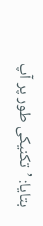بتایا: ’تکنیکی طور پر آپ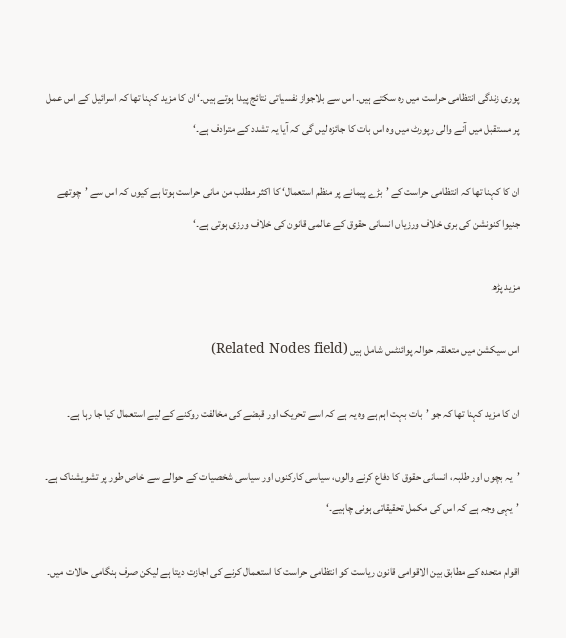پوری زندگی انتظامی حراست میں رہ سکتے ہیں۔ اس سے بلاجواز نفسیاتی نتائج پیدا ہوتے ہیں۔‘ ان کا مزید کہنا تھا کہ اسرائیل کے اس عمل پر مستقبل میں آنے والی رپورٹ میں وہ اس بات کا جائزہ لیں گی کہ آیا یہ تشدد کے مترادف ہے۔‘

ان کا کہنا تھا کہ انتظامی حراست کے ’بڑے پیمانے پر منظم استعمال‘ کا اکثر مطلب من مانی حراست ہوتا ہے کیوں کہ اس سے ’چوتھے جنیوا کنونشن کی بری خلاف ورزیاں انسانی حقوق کے عالمی قانون کی خلاف ورزی ہوتی ہے۔‘

مزید پڑھ

اس سیکشن میں متعلقہ حوالہ پوائنٹس شامل ہیں (Related Nodes field)

ان کا مزید کہنا تھا کہ جو ’بات بہت اہم ہے وہ یہ ہے کہ اسے تحریک اور قبضے کی مخالفت روکنے کے لیے استعمال کیا جا رہا ہے۔

’یہ بچوں اور طلبہ، انسانی حقوق کا دفاع کرنے والوں، سیاسی کارکنوں اور سیاسی شخصیات کے حوالے سے خاص طور پر تشویشناک ہے۔
’یہی وجہ ہے کہ اس کی مکمل تحقیقاتی ہونی چاہیے۔‘

اقوام متحدہ کے مطابق بین الاقوامی قانون ریاست کو انتظامی حراست کا استعمال کرنے کی اجازت دیتا ہے لیکن صرف ہنگامی حالات میں۔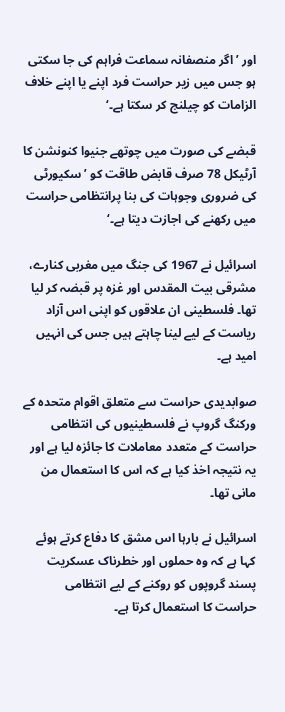اور ’اگر منصفانہ سماعت فراہم کی جا سکتی ہو جس میں زیر حراست فرد اپنے یا اپنے خلاف الزامات کو چیلنج کر سکتا ہے۔‘

قبضے کی صورت میں چوتھے جنیوا کنونشن کا آرٹیکل 78 صرف قابض طاقت کو ’سکیورٹی کی ضروری وجوہات کی بنا پرانتظامی حراست میں رکھنے کی اجازت دیتا ہے۔‘

اسرائیل نے 1967 کی جنگ میں مغربی کنارے، مشرقی بیت المقدس اور غزہ پر قبضہ کر لیا تھا۔ فلسطینی ان علاقوں کو اپنی اس آزاد ریاست کے لیے لینا چاہتے ہیں جس کی انہیں امید ہے۔

صوابدیدی حراست سے متعلق اقوام متحدہ کے ورکنگ گروپ نے فلسطینیوں کی انتظامی حراست کے متعدد معاملات کا جائزہ لیا ہے اور یہ نتیجہ اخذ کیا ہے کہ اس کا استعمال من مانی تھا۔

اسرائیل نے بارہا اس مشق کا دفاع کرتے ہوئے کہا ہے کہ وہ حملوں اور خطرناک عسکریت پسند گروپوں کو روکنے کے لیے انتظامی حراست کا استعمال کرتا ہے۔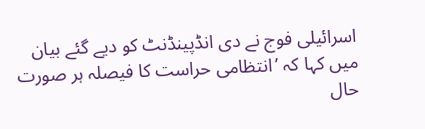اسرائیلی فوج نے دی انڈپینڈنٹ کو دیے گئے بیان میں کہا کہ ’انتظامی حراست کا فیصلہ ہر صورت حال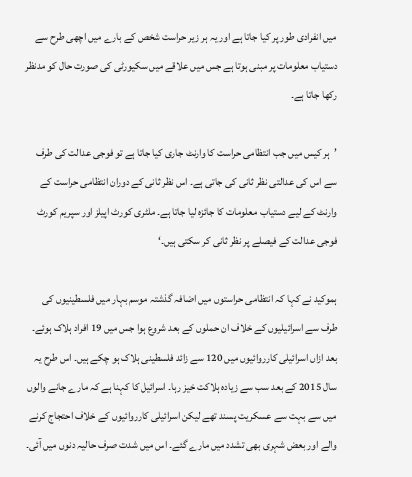میں انفرادی طور پر کیا جاتا ہے اور یہ ہر زیر حراست شخص کے بارے میں اچھی طرح سے دستیاب معلومات پر مبنی ہوتا ہے جس میں علاقے میں سکیورٹی کی صورت حال کو مدنظر رکھا جاتا ہے۔

’ہر کیس میں جب انتظامی حراست کا وارنٹ جاری کیا جاتا ہے تو فوجی عدالت کی طرف سے اس کی عدالتی نظر ثانی کی جاتی ہے۔ اس نظر ثانی کے دوران انتظامی حراست کے وارنٹ کے لیے دستیاب معلومات کا جائزہ لیا جاتا ہے۔ ملٹری کورٹ اپیلز اور سپریم کورٹ فوجی عدالت کے فیصلے پر نظر ثانی کر سکتی ہیں۔‘

ہموکید نے کہا کہ انتظامی حراستوں میں اضافہ گذشتہ موسم بہار میں فلسطینیوں کی طرف سے اسرائیلیوں کے خلاف ان حملوں کے بعد شروع ہوا جس میں 19 افراد ہلاک ہوئے۔ بعد ازاں اسرائیلی کارروائیوں میں 120 سے زائد فلسطینی ہلاک ہو چکے ہیں۔ اس طرح یہ سال 2015 کے بعد سب سے زیادہ ہلاکت خیز رہا۔ اسرائیل کا کہنا ہے کہ مارے جانے والوں میں سے بہت سے عسکریت پسند تھے لیکن اسرائیلی کارروائیوں کے خلاف احتجاج کرنے والے اور بعض شہری بھی تشدد میں مارے گئے۔ اس میں شدت صرف حالیہ دنوں میں آئی۔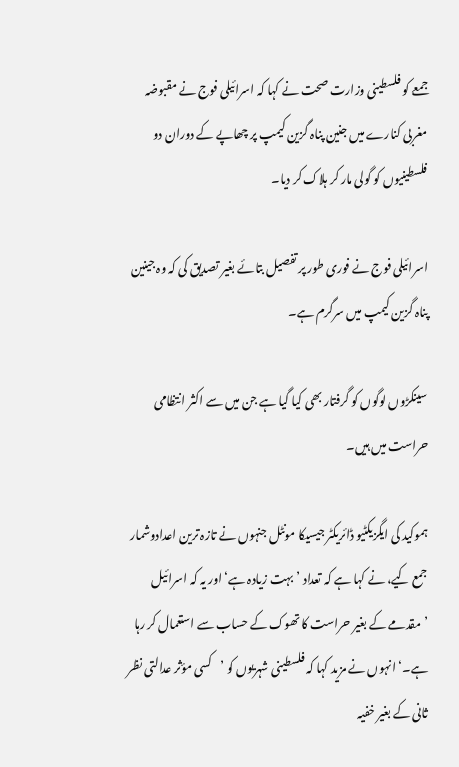جمعے کو فلسطینی وزارت صحت نے کہا کہ اسرائیلی فوج نے مقبوضہ مغربی کنارے میں جنین پناہ گزین کیمپ پر چھاپے کے دوران دو فلسطینیوں کو گولی مار کر ہلاک کر دیا۔

اسرائیلی فوج نے فوری طور پر تفصیل بتائے بغیر تصدیق کی کہ وہ جینین پناہ گزین کیمپ میں سرگرم ہے۔

سینکڑوں لوگوں کو گرفتار بھی کیا گیا ہے جن میں سے اکثر انتظامی حراست میں ہیں۔

ہموکید کی ایگزیکٹیو ڈائریکٹر جیسیکا مونٹل جنہوں نے تازہ ترین اعدادوشمار جمع کیے، نے کہا ہے کہ تعداد ’بہت زیادہ ہے‘ اور یہ کہ اسرائیل ’مقدمے کے بغیر حراست کا تھوک کے حساب سے استعمال کر رہا ہے۔‘ انہوں نے مزید کہا کہ فلسطینی شہریوں کو ’کسی مؤثر عدالتی نظر ثانی کے بغیر خفیہ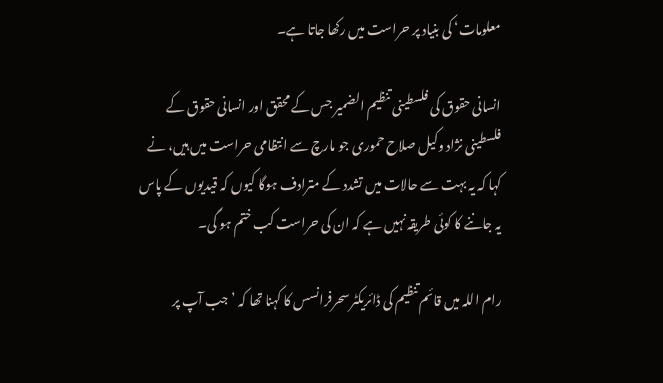معلومات‘ کی بنیاد پر حراست میں رکھا جاتا ہے۔

انسانی حقوق کی فلسطینی تنظیم الضمیر جس کے محقق اور انسانی حقوق کے فلسطینی نژاد وکیل صلاح حموری جو مارچ سے انتظامی حراست میں ہیں، نے کہا کہ یہ بہت سے حالات میں تشدد کے مترادف ہوگا کیوں کہ قیدیوں کے پاس یہ جاننے کا کوئی طریقہ نہیں ہے کہ ان کی حراست کب ختم ہو گی۔

رام اللہ میں قائم تنظیم کی ڈائریکٹر سحرفرانسس کا کہنا تھا کہ ’جب آپ پر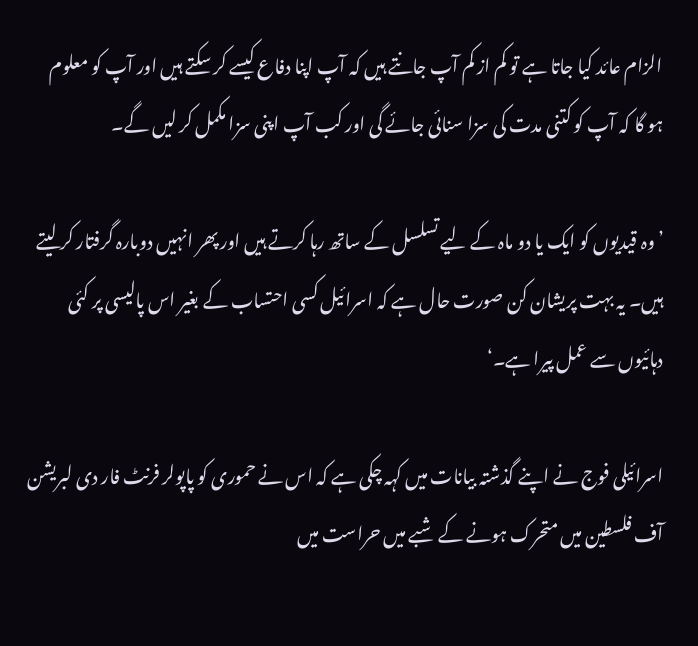الزام عائد کیا جاتا ہے تو کم از کم آپ جانتے ہیں کہ آپ اپنا دفاع کیسے کر سکتے ہیں اور آپ کو معلوم ہو گا کہ آپ کو کتنی مدت کی سزا سنائی جائے گی اور کب آپ اپنی سزا مکمل کر لیں گے۔

’وہ قیدیوں کو ایک یا دو ماہ کے لیے تسلسل کے ساتھ رہا کرتے ہیں اور پھر انہیں دوبارہ گرفتار کر لیتے ہیں۔ یہ بہت پریشان کن صورت حال ہے کہ اسرائیل کسی احتساب کے بغیر اس پالیسی پر کئی دہائیوں سے عمل پیرا ہے۔‘

اسرائیلی فوج نے اپنے گذشتہ بیانات میں کہہ چکی ہے کہ اس نے حموری کو پاپولر فرنٹ فار دی لبریشن آف فلسطین میں متحرک ہونے کے شبے میں حراست میں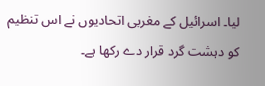لیا۔ اسرائیل کے مغربی اتحادیوں نے اس تنظیم کو دہشت گرد قرار دے رکھا ہے۔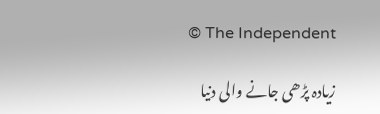© The Independent

زیادہ پڑھی جانے والی دنیا